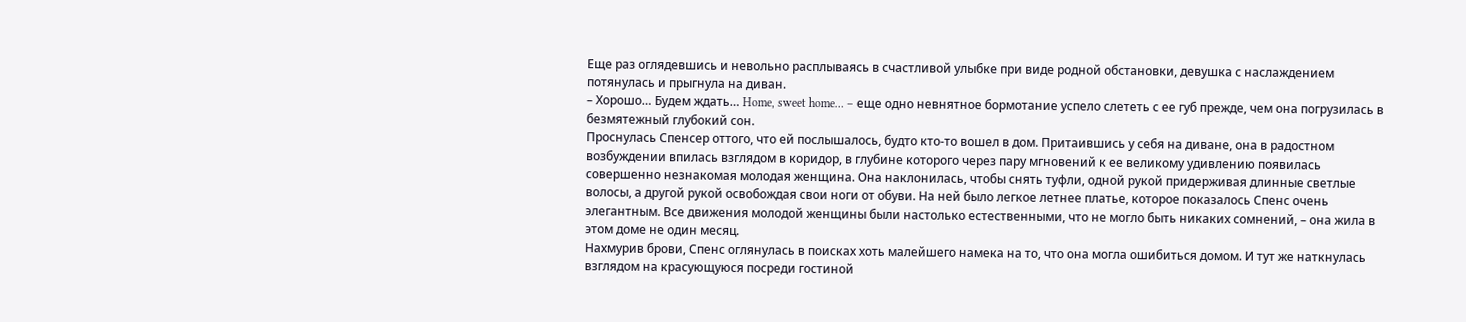Еще раз оглядевшись и невольно расплываясь в счастливой улыбке при виде родной обстановки, девушка с наслаждением потянулась и прыгнула на диван.
– Хорошо… Будем ждать… Home, sweet home… – еще одно невнятное бормотание успело слететь с ее губ прежде, чем она погрузилась в безмятежный глубокий сон.
Проснулась Спенсер оттого, что ей послышалось, будто кто-то вошел в дом. Притаившись у себя на диване, она в радостном возбуждении впилась взглядом в коридор, в глубине которого через пару мгновений к ее великому удивлению появилась совершенно незнакомая молодая женщина. Она наклонилась, чтобы снять туфли, одной рукой придерживая длинные светлые волосы, а другой рукой освобождая свои ноги от обуви. На ней было легкое летнее платье, которое показалось Спенс очень элегантным. Все движения молодой женщины были настолько естественными, что не могло быть никаких сомнений, – она жила в этом доме не один месяц.
Нахмурив брови, Спенс оглянулась в поисках хоть малейшего намека на то, что она могла ошибиться домом. И тут же наткнулась взглядом на красующуюся посреди гостиной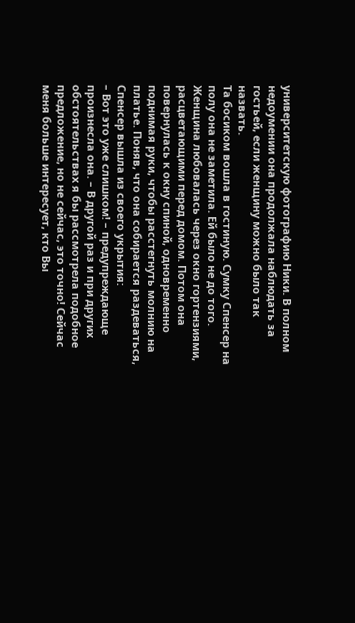университетскую фотографию Ники. В полном недоумении она продолжала наблюдать за гостьей, если женщину можно было так назвать.
Та босиком вошла в гостиную. Сумку Спенсер на полу она не заметила. Ей было не до того. Женщина любовалась через окно гортензиями, расцветающими перед домом. Потом она повернулась к окну спиной, одновременно поднимая руки, чтобы расстегнуть молнию на платье. Поняв, что она собирается раздеваться, Спенсер вышла из своего укрытия:
– Вот это уже слишком! – предупреждающе произнесла она. – В другой раз и при других обстоятельствах я бы рассмотрела подобное предложение, но не сейчас, это точно! Сейчас меня больше интересует, кто Вы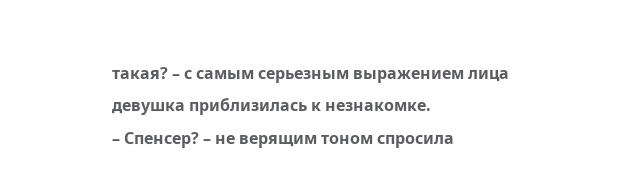такая? – с самым серьезным выражением лица девушка приблизилась к незнакомке.
– Спенсер? – не верящим тоном спросила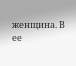женщина. В ее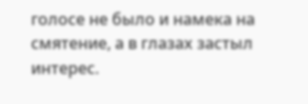голосе не было и намека на смятение, а в глазах застыл интерес.